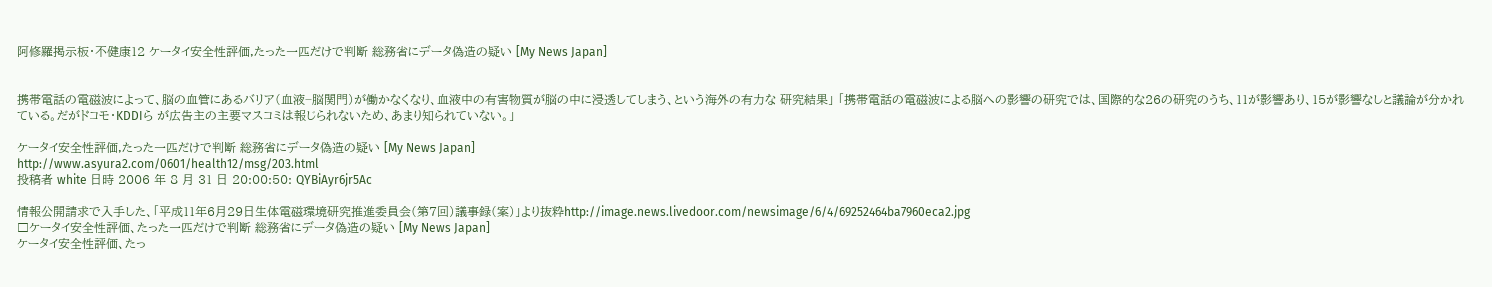阿修羅掲示板・不健康12 ケータイ安全性評価,たった一匹だけで判断 総務省にデータ偽造の疑い [My News Japan]


携帯電話の電磁波によって、脳の血管にあるバリア(血液−脳関門)が働かなくなり、血液中の有害物質が脳の中に浸透してしまう、という海外の有力な 研究結果」 「携帯電話の電磁波による脳への影響の研究では、国際的な26の研究のうち、11が影響あり、15が影響なしと議論が分かれている。だがドコモ・KDDIら が広告主の主要マスコミは報じられないため、あまり知られていない。」

ケータイ安全性評価,たった一匹だけで判断 総務省にデータ偽造の疑い [My News Japan]
http://www.asyura2.com/0601/health12/msg/203.html
投稿者 white 日時 2006 年 8 月 31 日 20:00:50: QYBiAyr6jr5Ac

情報公開請求で入手した、「平成11年6月29日生体電磁環境研究推進委員会(第7回)議事録(案)」より抜粋http://image.news.livedoor.com/newsimage/6/4/69252464ba7960eca2.jpg
□ケータイ安全性評価、たった一匹だけで判断 総務省にデータ偽造の疑い [My News Japan]
ケータイ安全性評価、たっ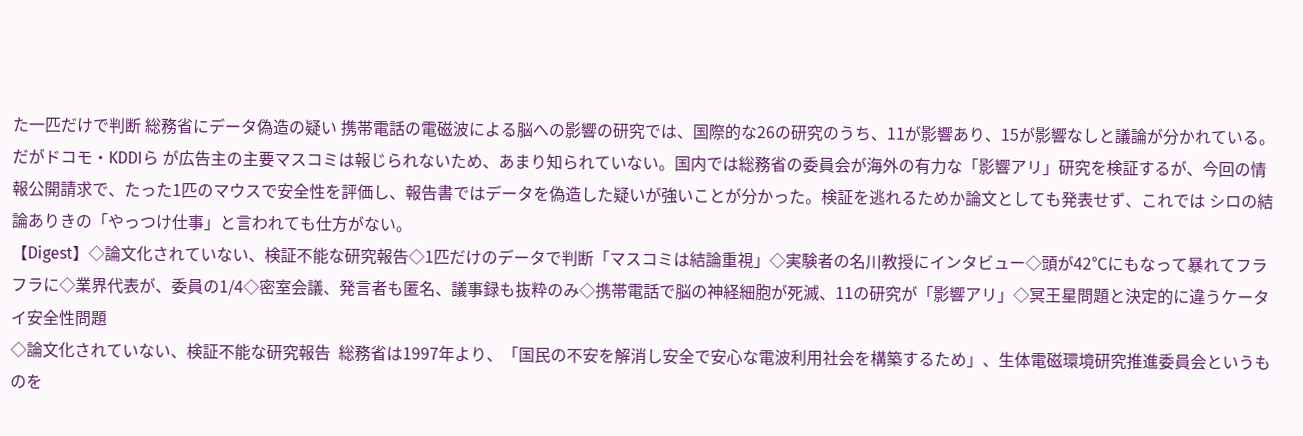た一匹だけで判断 総務省にデータ偽造の疑い 携帯電話の電磁波による脳への影響の研究では、国際的な26の研究のうち、11が影響あり、15が影響なしと議論が分かれている。だがドコモ・KDDIら が広告主の主要マスコミは報じられないため、あまり知られていない。国内では総務省の委員会が海外の有力な「影響アリ」研究を検証するが、今回の情報公開請求で、たった1匹のマウスで安全性を評価し、報告書ではデータを偽造した疑いが強いことが分かった。検証を逃れるためか論文としても発表せず、これでは シロの結論ありきの「やっつけ仕事」と言われても仕方がない。
【Digest】◇論文化されていない、検証不能な研究報告◇1匹だけのデータで判断「マスコミは結論重視」◇実験者の名川教授にインタビュー◇頭が42℃にもなって暴れてフラフラに◇業界代表が、委員の1/4◇密室会議、発言者も匿名、議事録も抜粋のみ◇携帯電話で脳の神経細胞が死滅、11の研究が「影響アリ」◇冥王星問題と決定的に違うケータイ安全性問題
◇論文化されていない、検証不能な研究報告  総務省は1997年より、「国民の不安を解消し安全で安心な電波利用社会を構築するため」、生体電磁環境研究推進委員会というものを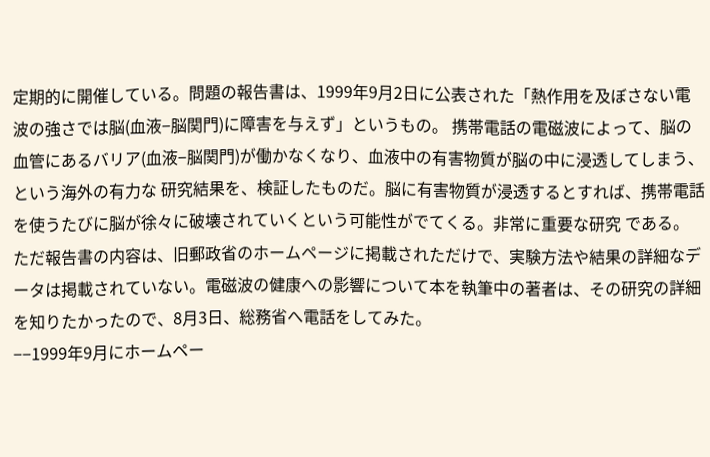定期的に開催している。問題の報告書は、1999年9月2日に公表された「熱作用を及ぼさない電波の強さでは脳(血液−脳関門)に障害を与えず」というもの。 携帯電話の電磁波によって、脳の血管にあるバリア(血液−脳関門)が働かなくなり、血液中の有害物質が脳の中に浸透してしまう、という海外の有力な 研究結果を、検証したものだ。脳に有害物質が浸透するとすれば、携帯電話を使うたびに脳が徐々に破壊されていくという可能性がでてくる。非常に重要な研究 である。  ただ報告書の内容は、旧郵政省のホームページに掲載されただけで、実験方法や結果の詳細なデータは掲載されていない。電磁波の健康への影響について本を執筆中の著者は、その研究の詳細を知りたかったので、8月3日、総務省へ電話をしてみた。
−−1999年9月にホームペー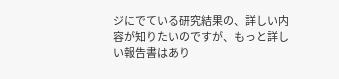ジにでている研究結果の、詳しい内容が知りたいのですが、もっと詳しい報告書はあり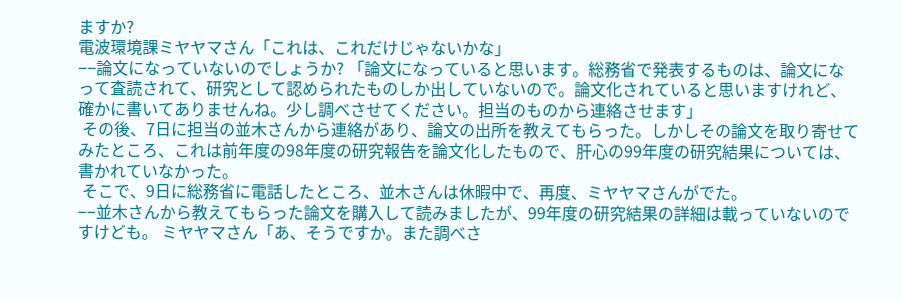ますか?
電波環境課ミヤヤマさん「これは、これだけじゃないかな」
−−論文になっていないのでしょうか? 「論文になっていると思います。総務省で発表するものは、論文になって査読されて、研究として認められたものしか出していないので。論文化されていると思いますけれど、確かに書いてありませんね。少し調べさせてください。担当のものから連絡させます」
 その後、7日に担当の並木さんから連絡があり、論文の出所を教えてもらった。しかしその論文を取り寄せてみたところ、これは前年度の98年度の研究報告を論文化したもので、肝心の99年度の研究結果については、書かれていなかった。
 そこで、9日に総務省に電話したところ、並木さんは休暇中で、再度、ミヤヤマさんがでた。
−−並木さんから教えてもらった論文を購入して読みましたが、99年度の研究結果の詳細は載っていないのですけども。 ミヤヤマさん「あ、そうですか。また調べさ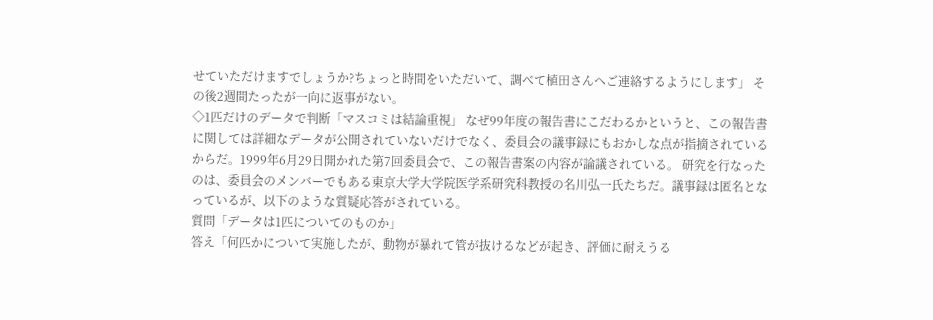せていただけますでしょうか?ちょっと時間をいただいて、調べて植田さんへご連絡するようにします」 その後2週間たったが一向に返事がない。
◇1匹だけのデータで判断「マスコミは結論重視」 なぜ99年度の報告書にこだわるかというと、この報告書に関しては詳細なデータが公開されていないだけでなく、委員会の議事録にもおかしな点が指摘されているからだ。1999年6月29日開かれた第7回委員会で、この報告書案の内容が論議されている。 研究を行なったのは、委員会のメンバーでもある東京大学大学院医学系研究科教授の名川弘一氏たちだ。議事録は匿名となっているが、以下のような質疑応答がされている。
質問「データは1匹についてのものか」
答え「何匹かについて実施したが、動物が暴れて管が抜けるなどが起き、評価に耐えうる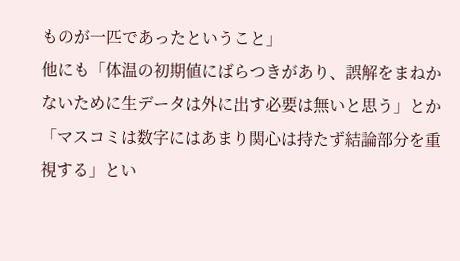ものが一匹であったということ」
他にも「体温の初期値にばらつきがあり、誤解をまねかないために生データは外に出す必要は無いと思う」とか「マスコミは数字にはあまり関心は持たず結論部分を重視する」とい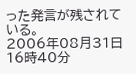った発言が残されている。
2006年08月31日16時40分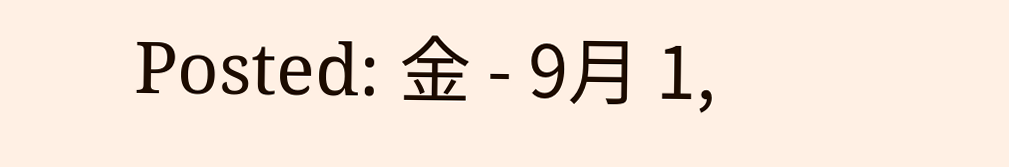Posted: 金 - 9月 1,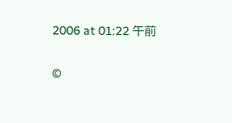2006 at 01:22 午前


©